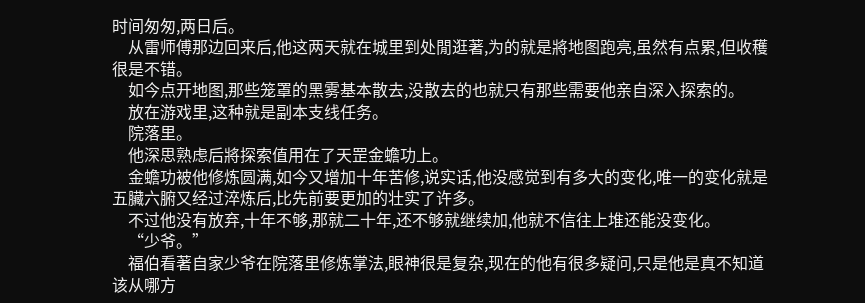时间匆匆,两日后。
    从雷师傅那边回来后,他这两天就在城里到处閒逛著,为的就是將地图跑亮,虽然有点累,但收穫很是不错。
    如今点开地图,那些笼罩的黑雾基本散去,没散去的也就只有那些需要他亲自深入探索的。
    放在游戏里,这种就是副本支线任务。
    院落里。
    他深思熟虑后將探索值用在了天罡金蟾功上。
    金蟾功被他修炼圆满,如今又增加十年苦修,说实话,他没感觉到有多大的变化,唯一的变化就是五臟六腑又经过淬炼后,比先前要更加的壮实了许多。
    不过他没有放弃,十年不够,那就二十年,还不够就继续加,他就不信往上堆还能没变化。
    “少爷。”
    福伯看著自家少爷在院落里修炼掌法,眼神很是复杂,现在的他有很多疑问,只是他是真不知道该从哪方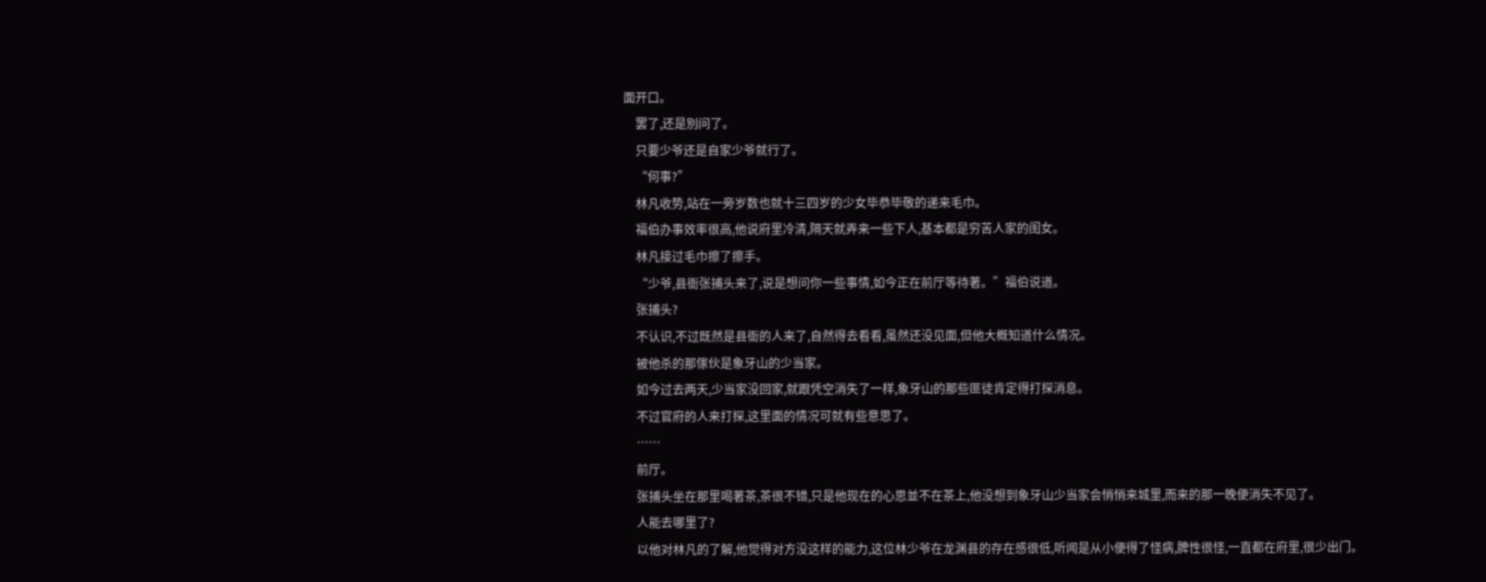面开口。
    罢了,还是別问了。
    只要少爷还是自家少爷就行了。
    “何事?”
    林凡收势,站在一旁岁数也就十三四岁的少女毕恭毕敬的递来毛巾。
    福伯办事效率很高,他说府里冷清,隔天就弄来一些下人,基本都是穷苦人家的闺女。
    林凡接过毛巾擦了擦手。
    “少爷,县衙张捕头来了,说是想问你一些事情,如今正在前厅等待著。”福伯说道。
    张捕头?
    不认识,不过既然是县衙的人来了,自然得去看看,虽然还没见面,但他大概知道什么情况。
    被他杀的那傢伙是象牙山的少当家。
    如今过去两天,少当家没回家,就跟凭空消失了一样,象牙山的那些匪徒肯定得打探消息。
    不过官府的人来打探,这里面的情况可就有些意思了。
    ……
    前厅。
    张捕头坐在那里喝著茶,茶很不错,只是他现在的心思並不在茶上,他没想到象牙山少当家会悄悄来城里,而来的那一晚便消失不见了。
    人能去哪里了?
    以他对林凡的了解,他觉得对方没这样的能力,这位林少爷在龙渊县的存在感很低,听闻是从小便得了怪病,脾性很怪,一直都在府里,很少出门。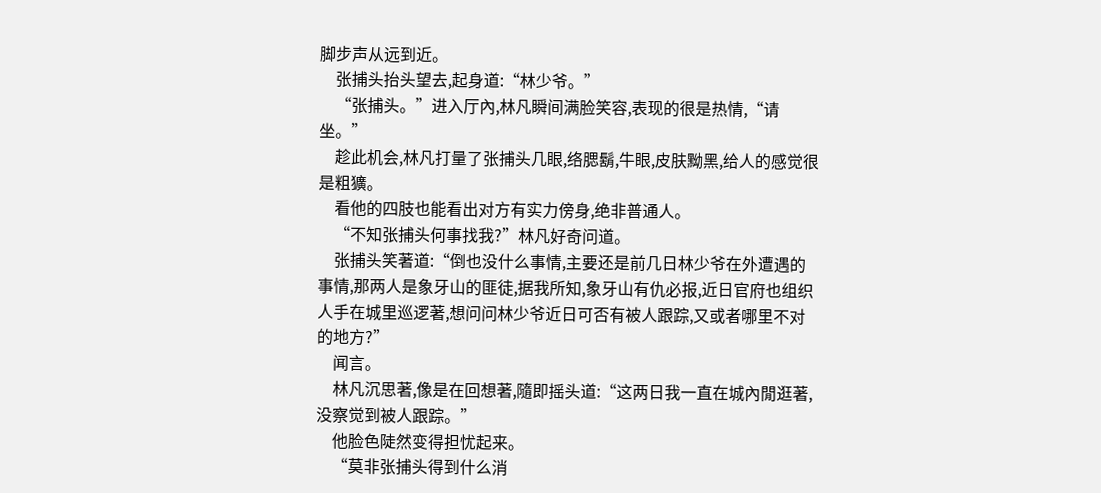脚步声从远到近。
    张捕头抬头望去,起身道:“林少爷。”
    “张捕头。”进入厅內,林凡瞬间满脸笑容,表现的很是热情,“请坐。”
    趁此机会,林凡打量了张捕头几眼,络腮鬍,牛眼,皮肤黝黑,给人的感觉很是粗獷。
    看他的四肢也能看出对方有实力傍身,绝非普通人。
    “不知张捕头何事找我?”林凡好奇问道。
    张捕头笑著道:“倒也没什么事情,主要还是前几日林少爷在外遭遇的事情,那两人是象牙山的匪徒,据我所知,象牙山有仇必报,近日官府也组织人手在城里巡逻著,想问问林少爷近日可否有被人跟踪,又或者哪里不对的地方?”
    闻言。
    林凡沉思著,像是在回想著,隨即摇头道:“这两日我一直在城內閒逛著,没察觉到被人跟踪。”
    他脸色陡然变得担忧起来。
    “莫非张捕头得到什么消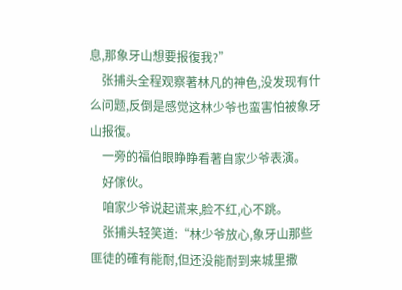息,那象牙山想要报復我?”
    张捕头全程观察著林凡的神色,没发现有什么问题,反倒是感觉这林少爷也蛮害怕被象牙山报復。
    一旁的福伯眼睁睁看著自家少爷表演。
    好傢伙。
    咱家少爷说起谎来,脸不红,心不跳。
    张捕头轻笑道:“林少爷放心,象牙山那些匪徒的確有能耐,但还没能耐到来城里撒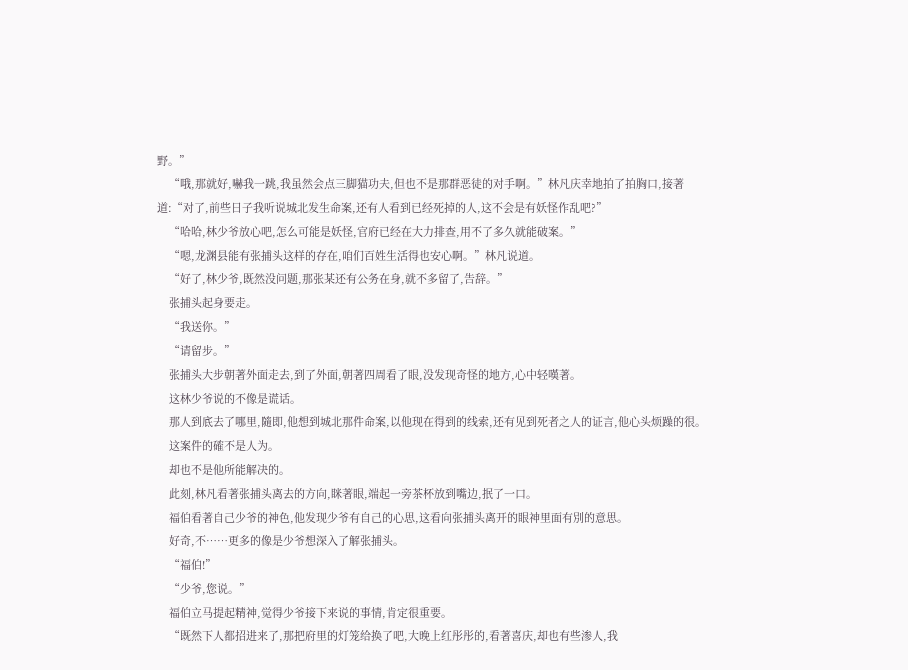野。”
    “哦,那就好,嚇我一跳,我虽然会点三脚猫功夫,但也不是那群恶徒的对手啊。”林凡庆幸地拍了拍胸口,接著道:“对了,前些日子我听说城北发生命案,还有人看到已经死掉的人,这不会是有妖怪作乱吧?”
    “哈哈,林少爷放心吧,怎么可能是妖怪,官府已经在大力排查,用不了多久就能破案。”
    “嗯,龙渊县能有张捕头这样的存在,咱们百姓生活得也安心啊。”林凡说道。
    “好了,林少爷,既然没问题,那张某还有公务在身,就不多留了,告辞。”
    张捕头起身要走。
    “我送你。”
    “请留步。”
    张捕头大步朝著外面走去,到了外面,朝著四周看了眼,没发现奇怪的地方,心中轻嘆著。
    这林少爷说的不像是谎话。
    那人到底去了哪里,隨即,他想到城北那件命案,以他现在得到的线索,还有见到死者之人的证言,他心头烦躁的很。
    这案件的確不是人为。
    却也不是他所能解决的。
    此刻,林凡看著张捕头离去的方向,眯著眼,端起一旁茶杯放到嘴边,抿了一口。
    福伯看著自己少爷的神色,他发现少爷有自己的心思,这看向张捕头离开的眼神里面有別的意思。
    好奇,不……更多的像是少爷想深入了解张捕头。
    “福伯!”
    “少爷,您说。”
    福伯立马提起精神,觉得少爷接下来说的事情,肯定很重要。
    “既然下人都招进来了,那把府里的灯笼给换了吧,大晚上红彤彤的,看著喜庆,却也有些渗人,我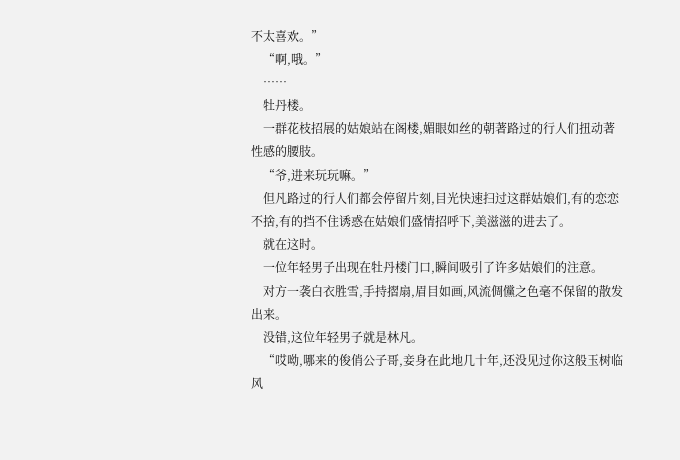不太喜欢。”
    “啊,哦。”
    ……
    牡丹楼。
    一群花枝招展的姑娘站在阁楼,媚眼如丝的朝著路过的行人们扭动著性感的腰肢。
    “爷,进来玩玩嘛。”
    但凡路过的行人们都会停留片刻,目光快速扫过这群姑娘们,有的恋恋不捨,有的挡不住诱惑在姑娘们盛情招呼下,美滋滋的进去了。
    就在这时。
    一位年轻男子出现在牡丹楼门口,瞬间吸引了许多姑娘们的注意。
    对方一袭白衣胜雪,手持摺扇,眉目如画,风流倜儻之色毫不保留的散发出来。
    没错,这位年轻男子就是林凡。
    “哎呦,哪来的俊俏公子哥,妾身在此地几十年,还没见过你这般玉树临风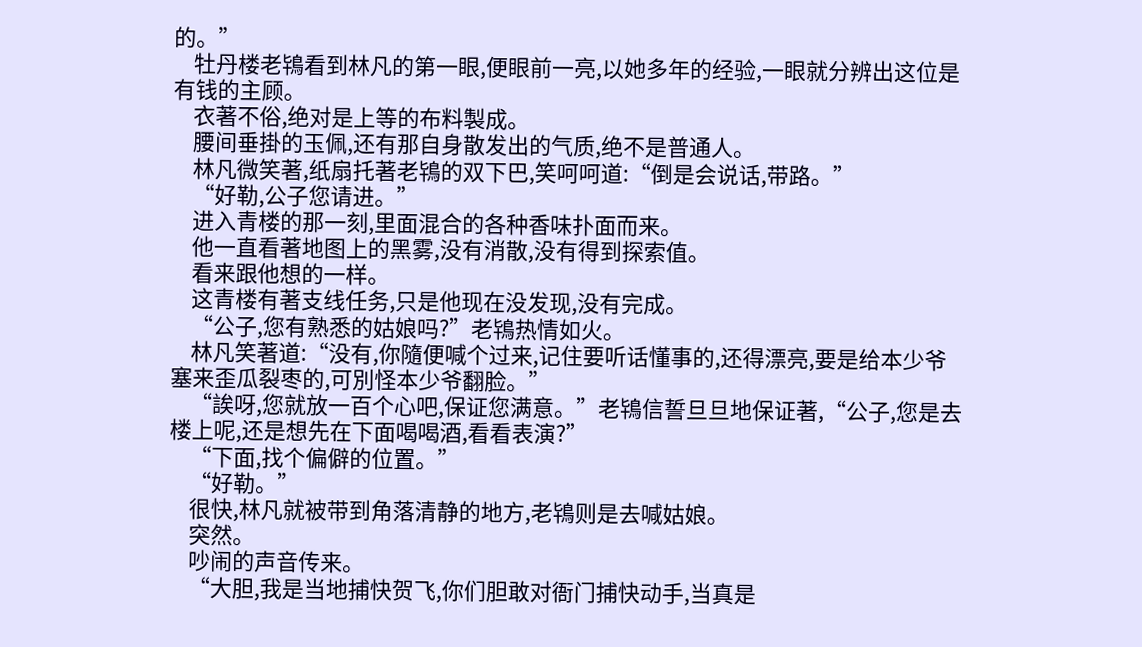的。”
    牡丹楼老鴇看到林凡的第一眼,便眼前一亮,以她多年的经验,一眼就分辨出这位是有钱的主顾。
    衣著不俗,绝对是上等的布料製成。
    腰间垂掛的玉佩,还有那自身散发出的气质,绝不是普通人。
    林凡微笑著,纸扇托著老鴇的双下巴,笑呵呵道:“倒是会说话,带路。”
    “好勒,公子您请进。”
    进入青楼的那一刻,里面混合的各种香味扑面而来。
    他一直看著地图上的黑雾,没有消散,没有得到探索值。
    看来跟他想的一样。
    这青楼有著支线任务,只是他现在没发现,没有完成。
    “公子,您有熟悉的姑娘吗?”老鴇热情如火。
    林凡笑著道:“没有,你隨便喊个过来,记住要听话懂事的,还得漂亮,要是给本少爷塞来歪瓜裂枣的,可別怪本少爷翻脸。”
    “誒呀,您就放一百个心吧,保证您满意。”老鴇信誓旦旦地保证著,“公子,您是去楼上呢,还是想先在下面喝喝酒,看看表演?”
    “下面,找个偏僻的位置。”
    “好勒。”
    很快,林凡就被带到角落清静的地方,老鴇则是去喊姑娘。
    突然。
    吵闹的声音传来。
    “大胆,我是当地捕快贺飞,你们胆敢对衙门捕快动手,当真是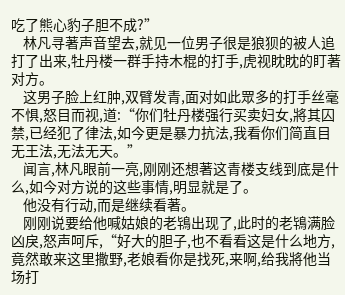吃了熊心豹子胆不成?”
    林凡寻著声音望去,就见一位男子很是狼狈的被人追打了出来,牡丹楼一群手持木棍的打手,虎视眈眈的盯著对方。
    这男子脸上红肿,双臂发青,面对如此眾多的打手丝毫不惧,怒目而视,道:“你们牡丹楼强行买卖妇女,將其囚禁,已经犯了律法,如今更是暴力抗法,我看你们简直目无王法,无法无天。”
    闻言,林凡眼前一亮,刚刚还想著这青楼支线到底是什么,如今对方说的这些事情,明显就是了。
    他没有行动,而是继续看著。
    刚刚说要给他喊姑娘的老鴇出现了,此时的老鴇满脸凶戾,怒声呵斥,“好大的胆子,也不看看这是什么地方,竟然敢来这里撒野,老娘看你是找死,来啊,给我將他当场打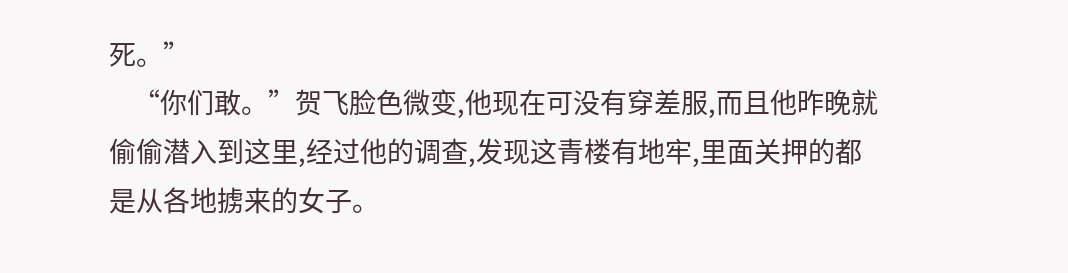死。”
    “你们敢。”贺飞脸色微变,他现在可没有穿差服,而且他昨晚就偷偷潜入到这里,经过他的调查,发现这青楼有地牢,里面关押的都是从各地掳来的女子。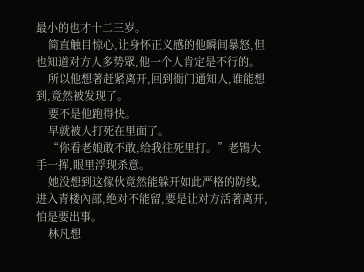最小的也才十二三岁。
    简直触目惊心,让身怀正义感的他瞬间暴怒,但也知道对方人多势眾,他一个人肯定是不行的。
    所以他想著赶紧离开,回到衙门通知人,谁能想到,竟然被发现了。
    要不是他跑得快。
    早就被人打死在里面了。
    “你看老娘敢不敢,给我往死里打。”老鴇大手一挥,眼里浮现杀意。
    她没想到这傢伙竟然能躲开如此严格的防线,进入青楼內部,绝对不能留,要是让对方活著离开,怕是要出事。
    林凡想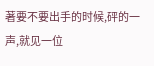著要不要出手的时候,砰的一声,就见一位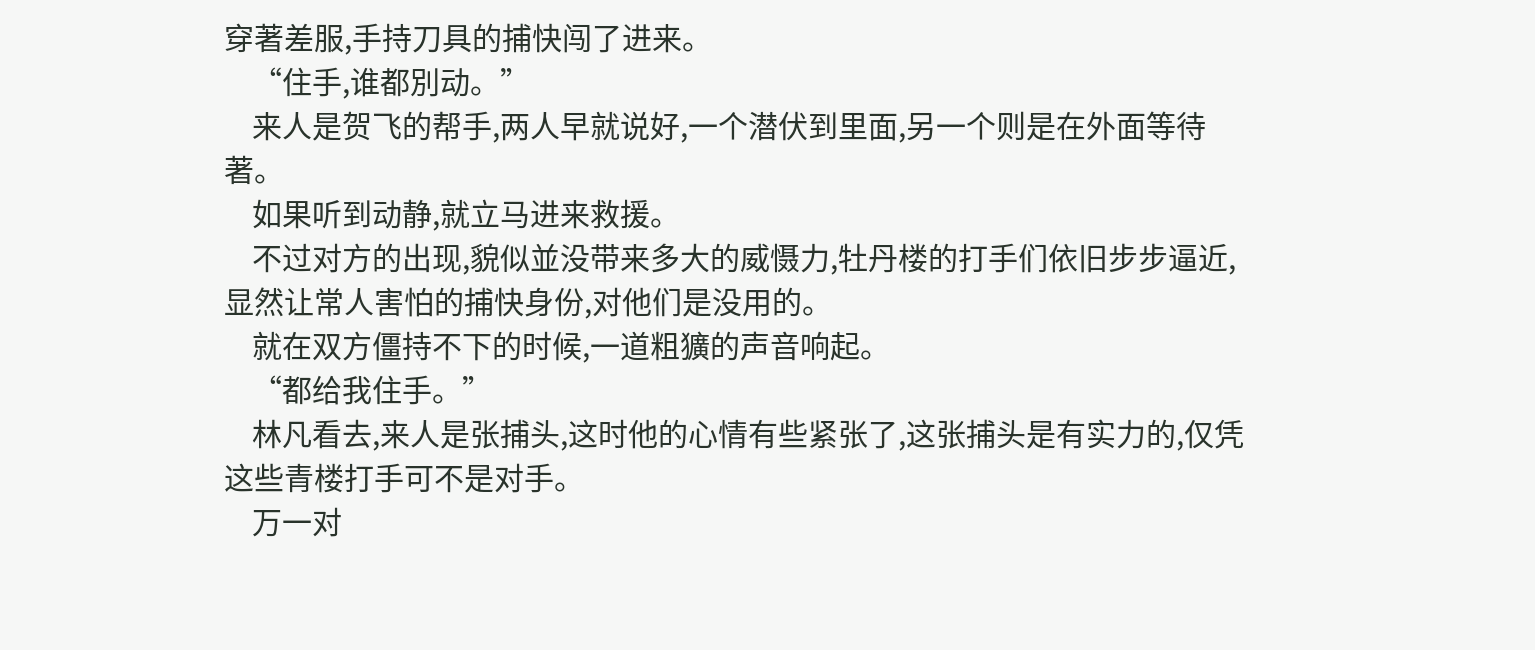穿著差服,手持刀具的捕快闯了进来。
    “住手,谁都別动。”
    来人是贺飞的帮手,两人早就说好,一个潜伏到里面,另一个则是在外面等待著。
    如果听到动静,就立马进来救援。
    不过对方的出现,貌似並没带来多大的威慑力,牡丹楼的打手们依旧步步逼近,显然让常人害怕的捕快身份,对他们是没用的。
    就在双方僵持不下的时候,一道粗獷的声音响起。
    “都给我住手。”
    林凡看去,来人是张捕头,这时他的心情有些紧张了,这张捕头是有实力的,仅凭这些青楼打手可不是对手。
    万一对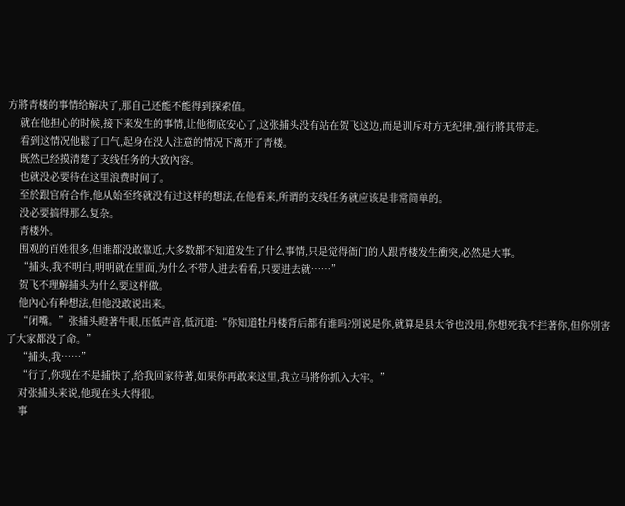方將青楼的事情给解决了,那自己还能不能得到探索值。
    就在他担心的时候,接下来发生的事情,让他彻底安心了,这张捕头没有站在贺飞这边,而是训斥对方无纪律,强行將其带走。
    看到这情况他鬆了口气,起身在没人注意的情况下离开了青楼。
    既然已经摸清楚了支线任务的大致內容。
    也就没必要待在这里浪费时间了。
    至於跟官府合作,他从始至终就没有过这样的想法,在他看来,所谓的支线任务就应该是非常简单的。
    没必要搞得那么复杂。
    青楼外。
    围观的百姓很多,但谁都没敢靠近,大多数都不知道发生了什么事情,只是觉得衙门的人跟青楼发生衝突,必然是大事。
    “捕头,我不明白,明明就在里面,为什么不带人进去看看,只要进去就……”
    贺飞不理解捕头为什么要这样做。
    他內心有种想法,但他没敢说出来。
    “闭嘴。”张捕头瞪著牛眼,压低声音,低沉道:“你知道牡丹楼背后都有谁吗?別说是你,就算是县太爷也没用,你想死我不拦著你,但你別害了大家都没了命。”
    “捕头,我……”
    “行了,你现在不是捕快了,给我回家待著,如果你再敢来这里,我立马將你抓入大牢。”
    对张捕头来说,他现在头大得很。
    事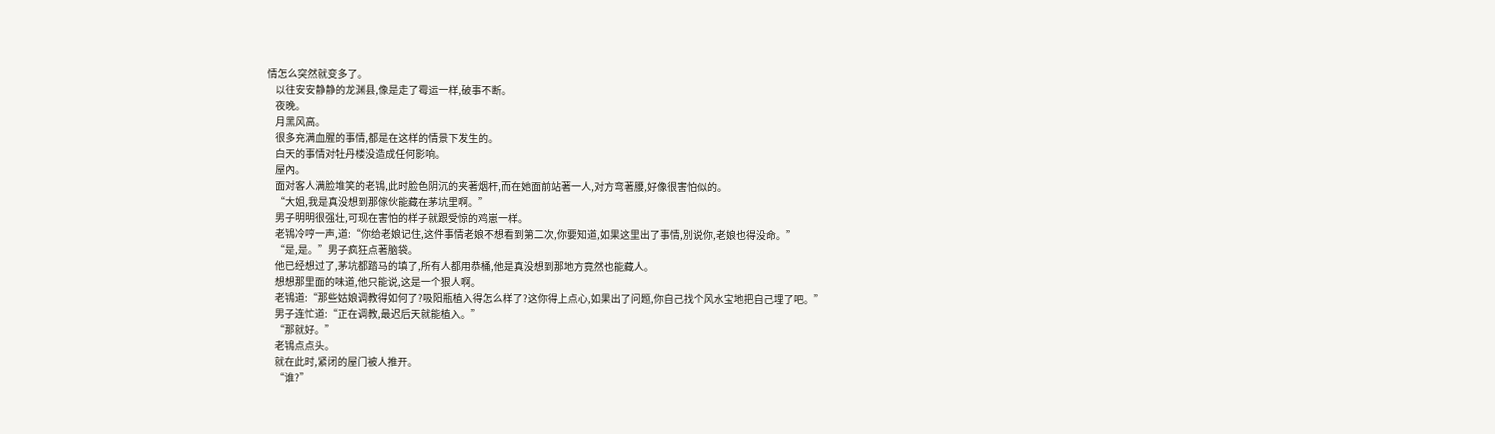情怎么突然就变多了。
    以往安安静静的龙渊县,像是走了霉运一样,破事不断。
    夜晚。
    月黑风高。
    很多充满血腥的事情,都是在这样的情景下发生的。
    白天的事情对牡丹楼没造成任何影响。
    屋內。
    面对客人满脸堆笑的老鴇,此时脸色阴沉的夹著烟杆,而在她面前站著一人,对方弯著腰,好像很害怕似的。
    “大姐,我是真没想到那傢伙能藏在茅坑里啊。”
    男子明明很强壮,可现在害怕的样子就跟受惊的鸡崽一样。
    老鴇冷哼一声,道:“你给老娘记住,这件事情老娘不想看到第二次,你要知道,如果这里出了事情,別说你,老娘也得没命。”
    “是,是。”男子疯狂点著脑袋。
    他已经想过了,茅坑都踏马的填了,所有人都用恭桶,他是真没想到那地方竟然也能藏人。
    想想那里面的味道,他只能说,这是一个狠人啊。
    老鴇道:“那些姑娘调教得如何了?吸阳瓶植入得怎么样了?这你得上点心,如果出了问题,你自己找个风水宝地把自己埋了吧。”
    男子连忙道:“正在调教,最迟后天就能植入。”
    “那就好。”
    老鴇点点头。
    就在此时,紧闭的屋门被人推开。
    “谁?”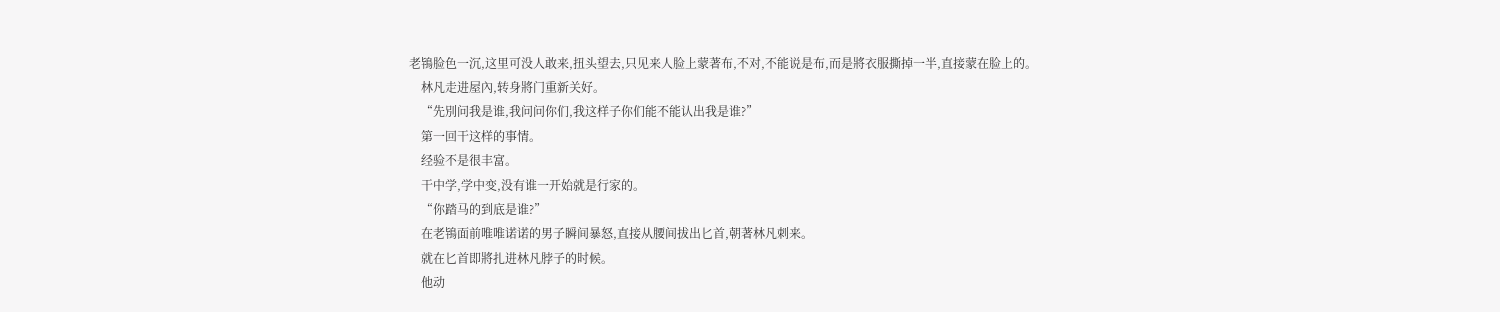老鴇脸色一沉,这里可没人敢来,扭头望去,只见来人脸上蒙著布,不对,不能说是布,而是將衣服撕掉一半,直接蒙在脸上的。
    林凡走进屋內,转身將门重新关好。
    “先別问我是谁,我问问你们,我这样子你们能不能认出我是谁?”
    第一回干这样的事情。
    经验不是很丰富。
    干中学,学中变,没有谁一开始就是行家的。
    “你踏马的到底是谁?”
    在老鴇面前唯唯诺诺的男子瞬间暴怒,直接从腰间拔出匕首,朝著林凡刺来。
    就在匕首即將扎进林凡脖子的时候。
    他动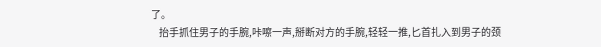了。
    抬手抓住男子的手腕,咔嚓一声,掰断对方的手腕,轻轻一推,匕首扎入到男子的颈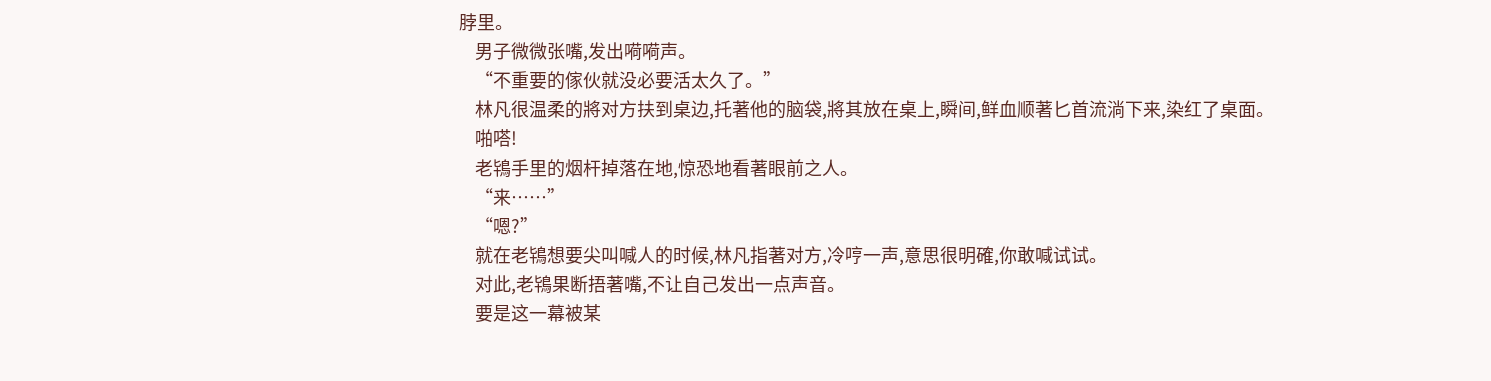脖里。
    男子微微张嘴,发出嗬嗬声。
    “不重要的傢伙就没必要活太久了。”
    林凡很温柔的將对方扶到桌边,托著他的脑袋,將其放在桌上,瞬间,鲜血顺著匕首流淌下来,染红了桌面。
    啪嗒!
    老鴇手里的烟杆掉落在地,惊恐地看著眼前之人。
    “来……”
    “嗯?”
    就在老鴇想要尖叫喊人的时候,林凡指著对方,冷哼一声,意思很明確,你敢喊试试。
    对此,老鴇果断捂著嘴,不让自己发出一点声音。
    要是这一幕被某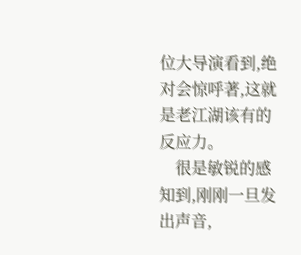位大导演看到,绝对会惊呼著,这就是老江湖该有的反应力。
    很是敏锐的感知到,刚刚一旦发出声音,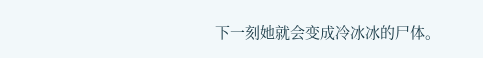下一刻她就会变成冷冰冰的尸体。